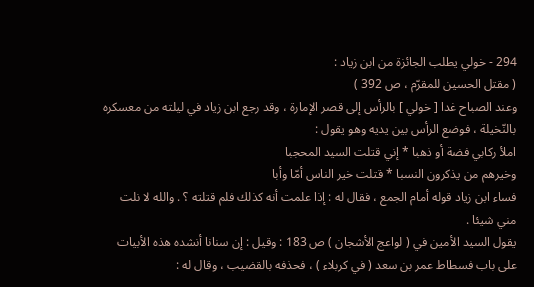294 - خولي يطلب الجائزة من ابن زياد :
( مقتل الحسين للمقرّم ، ص 392 )
وعند الصباح غدا [ خولي ] بالرأس إلى قصر الإمارة ، وقد رجع ابن زياد في ليلته من معسكره بالنّخيلة ، فوضع الرأس بين يديه وهو يقول :
املأ ركابي فضة أو ذهبا * إني قتلت السيد المحجبا
وخيرهم من يذكرون النسبا * قتلت خير الناس أمّا وأبا
فساء ابن زياد قوله أمام الجمع ، فقال له : إذا علمت أنه كذلك فلم قتلته ؟ . والله لا نلت مني شيئا .
يقول السيد الأمين في ( لواعج الأشجان ) ص 183 : وقيل : إن سنانا أنشده هذه الأبيات على باب فسطاط عمر بن سعد ( في كربلاء ) ، فحذفه بالقضيب ، وقال له :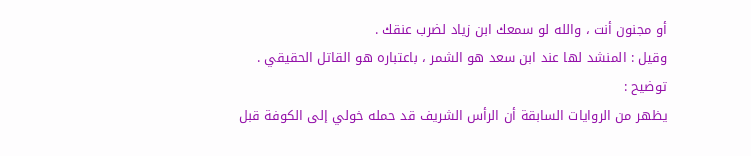أو مجنون أنت ، والله لو سمعك ابن زياد لضرب عنقك .
وقيل : المنشد لها عند ابن سعد هو الشمر ، باعتباره هو القاتل الحقيقي .
توضيح :
يظهر من الروايات السابقة أن الرأس الشريف قد حمله خولي إلى الكوفة قبل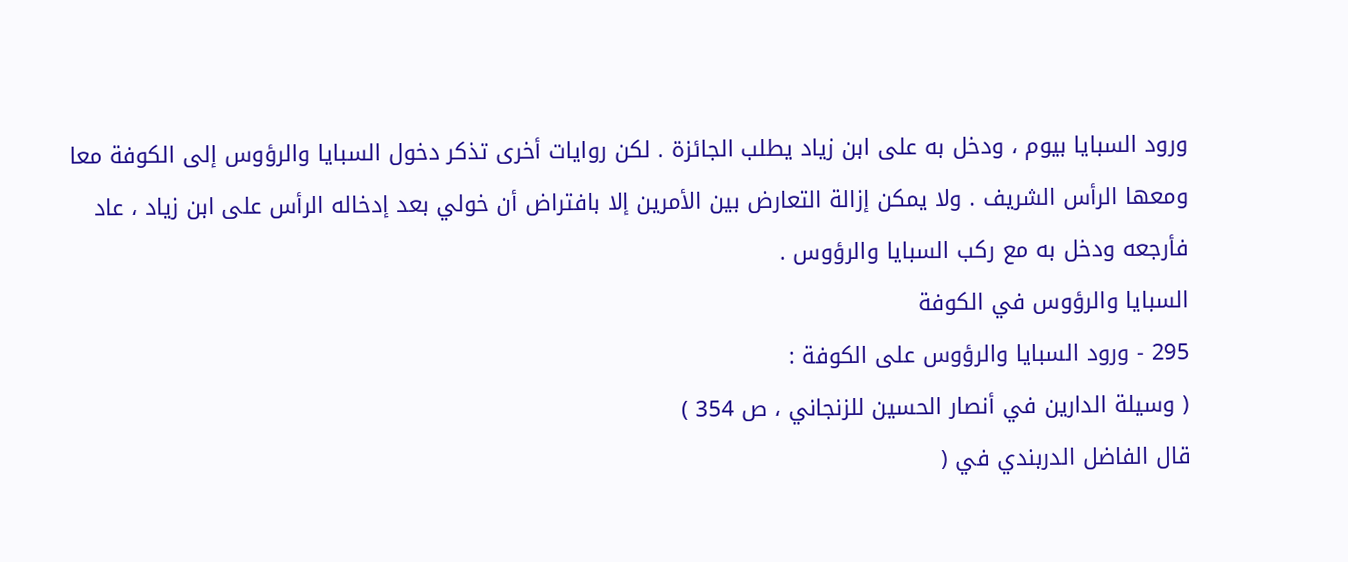ورود السبايا بيوم ، ودخل به على ابن زياد يطلب الجائزة . لكن روايات أخرى تذكر دخول السبايا والرؤوس إلى الكوفة معا ومعها الرأس الشريف . ولا يمكن إزالة التعارض بين الأمرين إلا بافتراض أن خولي بعد إدخاله الرأس على ابن زياد ، عاد فأرجعه ودخل به مع ركب السبايا والرؤوس .
السبايا والرؤوس في الكوفة
295 - ورود السبايا والرؤوس على الكوفة :
( وسيلة الدارين في أنصار الحسين للزنجاني ، ص 354 )
قال الفاضل الدربندي في (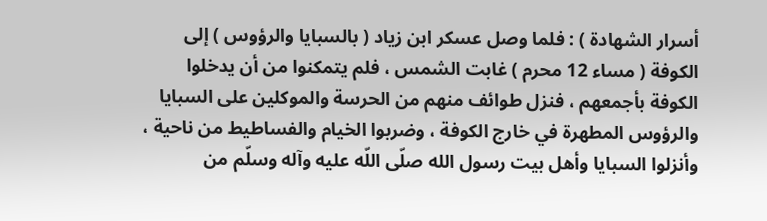أسرار الشهادة ) : فلما وصل عسكر ابن زياد ( بالسبايا والرؤوس ) إلى الكوفة ( مساء 12 محرم ) غابت الشمس ، فلم يتمكنوا من أن يدخلوا الكوفة بأجمعهم ، فنزل طوائف منهم من الحرسة والموكلين على السبايا والرؤوس المطهرة في خارج الكوفة ، وضربوا الخيام والفساطيط من ناحية ، وأنزلوا السبايا وأهل بيت رسول الله صلّى اللّه عليه وآله وسلّم من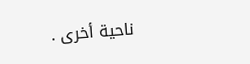ناحية أخرى .